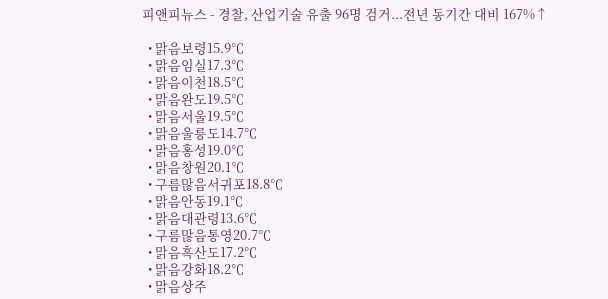피앤피뉴스 - 경찰, 산업기술 유출 96명 검거...전년 동기간 대비 167%↑

  • 맑음보령15.9℃
  • 맑음임실17.3℃
  • 맑음이천18.5℃
  • 맑음완도19.5℃
  • 맑음서울19.5℃
  • 맑음울릉도14.7℃
  • 맑음홍성19.0℃
  • 맑음창원20.1℃
  • 구름많음서귀포18.8℃
  • 맑음안동19.1℃
  • 맑음대관령13.6℃
  • 구름많음통영20.7℃
  • 맑음흑산도17.2℃
  • 맑음강화18.2℃
  • 맑음상주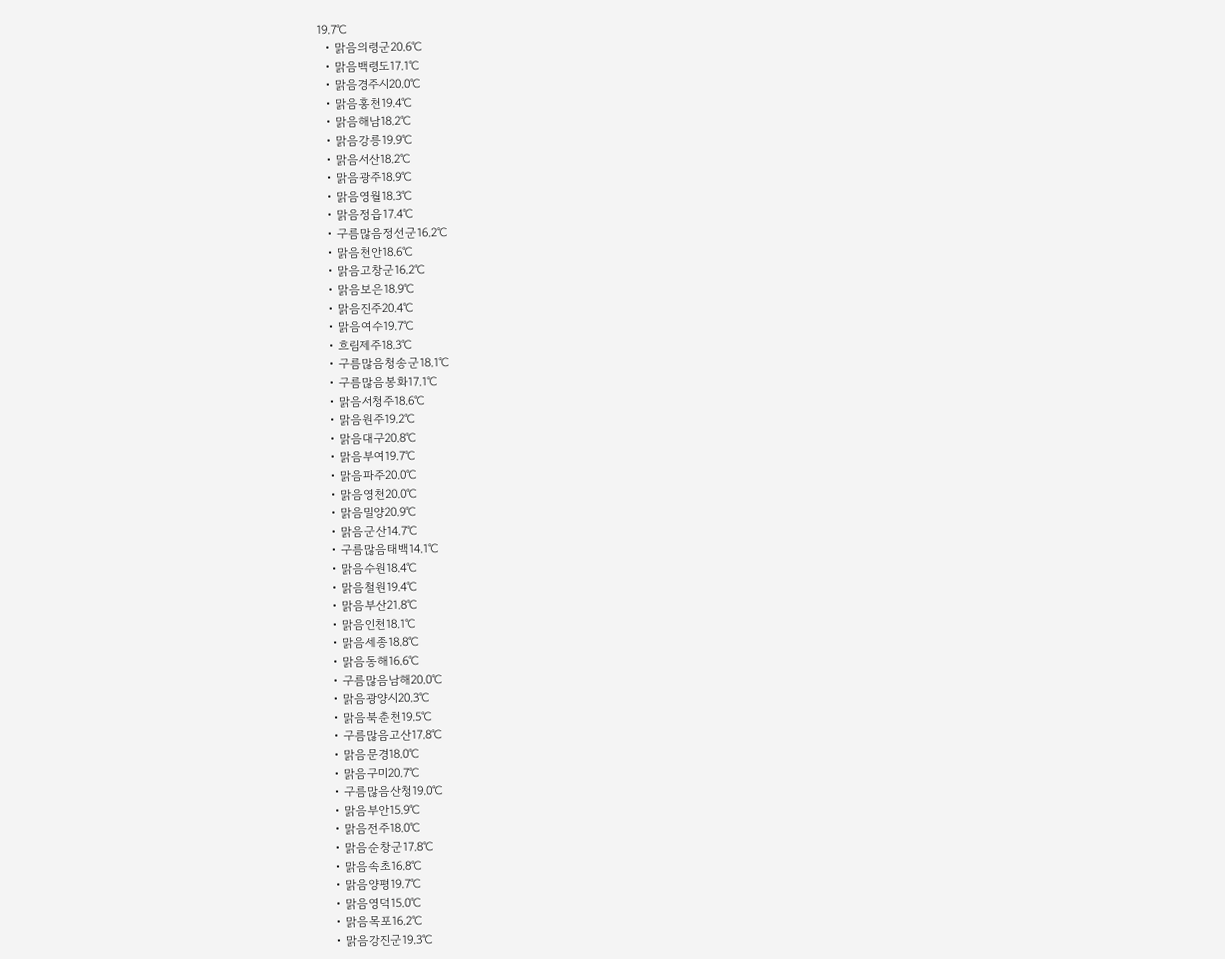19.7℃
  • 맑음의령군20.6℃
  • 맑음백령도17.1℃
  • 맑음경주시20.0℃
  • 맑음홍천19.4℃
  • 맑음해남18.2℃
  • 맑음강릉19.9℃
  • 맑음서산18.2℃
  • 맑음광주18.9℃
  • 맑음영월18.3℃
  • 맑음정읍17.4℃
  • 구름많음정선군16.2℃
  • 맑음천안18.6℃
  • 맑음고창군16.2℃
  • 맑음보은18.9℃
  • 맑음진주20.4℃
  • 맑음여수19.7℃
  • 흐림제주18.3℃
  • 구름많음청송군18.1℃
  • 구름많음봉화17.1℃
  • 맑음서청주18.6℃
  • 맑음원주19.2℃
  • 맑음대구20.8℃
  • 맑음부여19.7℃
  • 맑음파주20.0℃
  • 맑음영천20.0℃
  • 맑음밀양20.9℃
  • 맑음군산14.7℃
  • 구름많음태백14.1℃
  • 맑음수원18.4℃
  • 맑음철원19.4℃
  • 맑음부산21.8℃
  • 맑음인천18.1℃
  • 맑음세종18.8℃
  • 맑음동해16.6℃
  • 구름많음남해20.0℃
  • 맑음광양시20.3℃
  • 맑음북춘천19.5℃
  • 구름많음고산17.8℃
  • 맑음문경18.0℃
  • 맑음구미20.7℃
  • 구름많음산청19.0℃
  • 맑음부안15.9℃
  • 맑음전주18.0℃
  • 맑음순창군17.8℃
  • 맑음속초16.8℃
  • 맑음양평19.7℃
  • 맑음영덕15.0℃
  • 맑음목포16.2℃
  • 맑음강진군19.3℃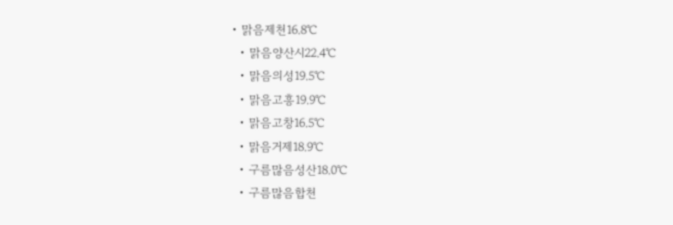• 맑음제천16.8℃
  • 맑음양산시22.4℃
  • 맑음의성19.5℃
  • 맑음고흥19.9℃
  • 맑음고창16.5℃
  • 맑음거제18.9℃
  • 구름많음성산18.0℃
  • 구름많음합천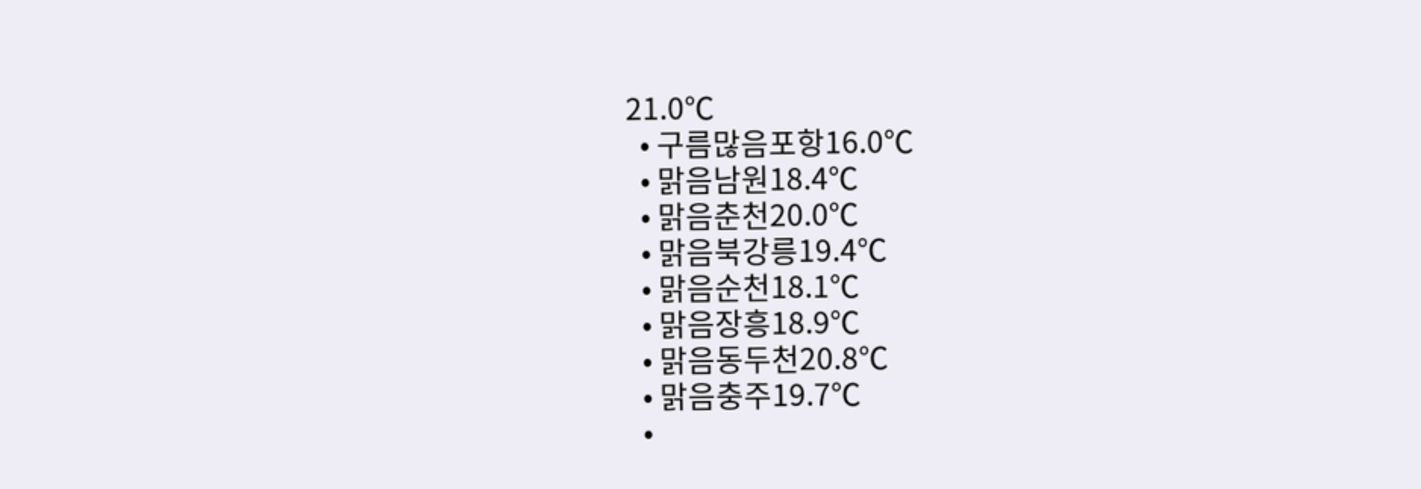21.0℃
  • 구름많음포항16.0℃
  • 맑음남원18.4℃
  • 맑음춘천20.0℃
  • 맑음북강릉19.4℃
  • 맑음순천18.1℃
  • 맑음장흥18.9℃
  • 맑음동두천20.8℃
  • 맑음충주19.7℃
  •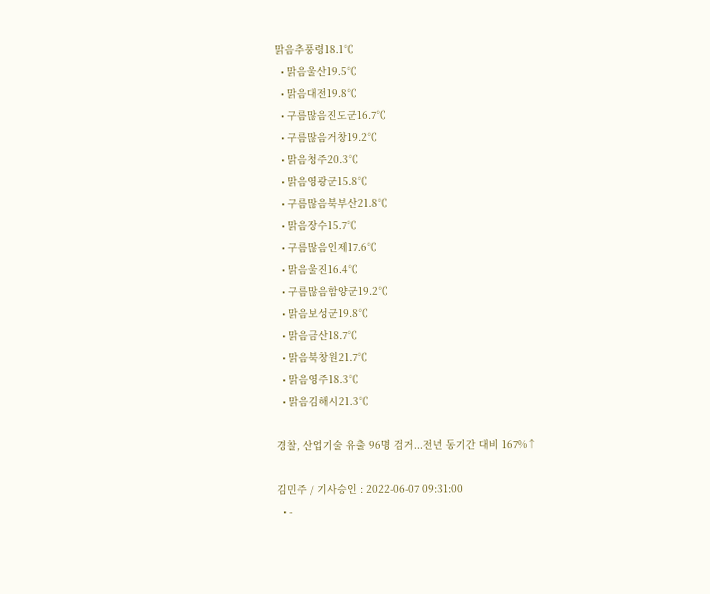맑음추풍령18.1℃
  • 맑음울산19.5℃
  • 맑음대전19.8℃
  • 구름많음진도군16.7℃
  • 구름많음거창19.2℃
  • 맑음청주20.3℃
  • 맑음영광군15.8℃
  • 구름많음북부산21.8℃
  • 맑음장수15.7℃
  • 구름많음인제17.6℃
  • 맑음울진16.4℃
  • 구름많음함양군19.2℃
  • 맑음보성군19.8℃
  • 맑음금산18.7℃
  • 맑음북창원21.7℃
  • 맑음영주18.3℃
  • 맑음김해시21.3℃

경찰, 산업기술 유출 96명 검거...전년 동기간 대비 167%↑

김민주 / 기사승인 : 2022-06-07 09:31:00
  • -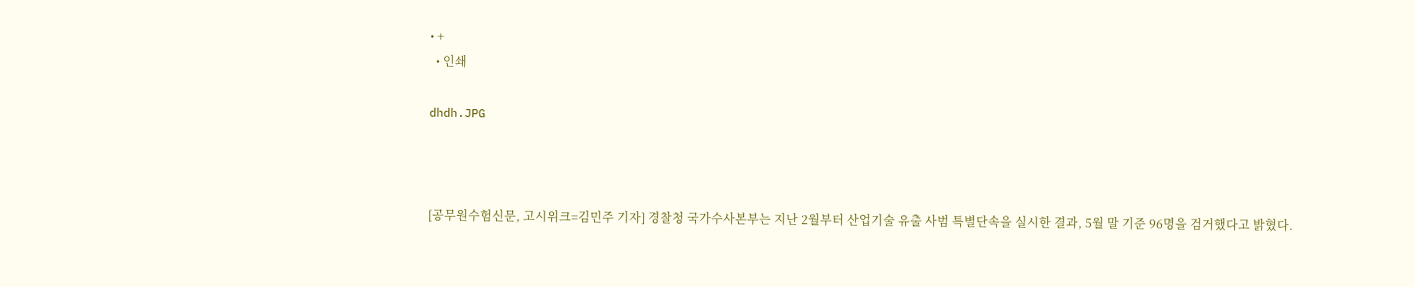• +
  • 인쇄

dhdh.JPG



[공무원수험신문, 고시위크=김민주 기자] 경찰청 국가수사본부는 지난 2월부터 산업기술 유출 사범 특별단속을 실시한 결과, 5월 말 기준 96명을 검거했다고 밝혔다.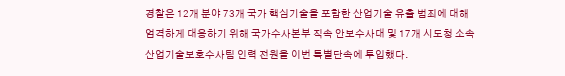경찰은 12개 분야 73개 국가 핵심기술을 포함한 산업기술 유출 범죄에 대해 엄격하게 대응하기 위해 국가수사본부 직속 안보수사대 및 17개 시도청 소속 산업기술보호수사팀 인력 전원을 이번 특별단속에 투입했다.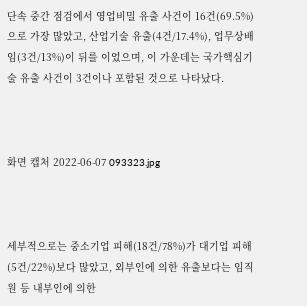단속 중간 점검에서 영업비밀 유출 사건이 16건(69.5%)으로 가장 많았고, 산업기술 유출(4건/17.4%), 업무상배임(3건/13%)이 뒤를 이었으며, 이 가운데는 국가핵심기술 유출 사건이 3건이나 포함된 것으로 나타났다.



화면 캡처 2022-06-07 093323.jpg



세부적으로는 중소기업 피해(18건/78%)가 대기업 피해(5건/22%)보다 많았고, 외부인에 의한 유출보다는 임직원 등 내부인에 의한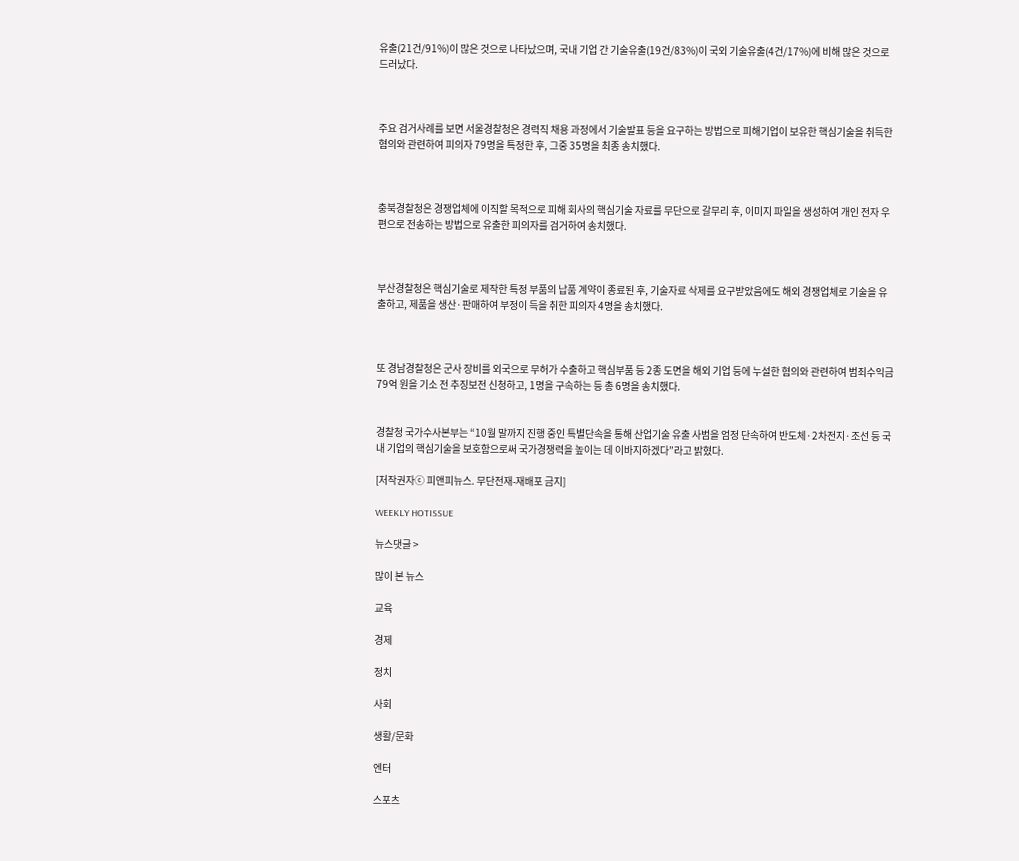유출(21건/91%)이 많은 것으로 나타났으며, 국내 기업 간 기술유출(19건/83%)이 국외 기술유출(4건/17%)에 비해 많은 것으로 드러났다.



주요 검거사례를 보면 서울경찰청은 경력직 채용 과정에서 기술발표 등을 요구하는 방법으로 피해기업이 보유한 핵심기술을 취득한 혐의와 관련하여 피의자 79명을 특정한 후, 그중 35명을 최종 송치했다.



충북경찰청은 경쟁업체에 이직할 목적으로 피해 회사의 핵심기술 자료를 무단으로 갈무리 후, 이미지 파일을 생성하여 개인 전자 우편으로 전송하는 방법으로 유출한 피의자를 검거하여 송치했다.



부산경찰청은 핵심기술로 제작한 특정 부품의 납품 계약이 종료된 후, 기술자료 삭제를 요구받았음에도 해외 경쟁업체로 기술을 유출하고, 제품을 생산·판매하여 부정이 득을 취한 피의자 4명을 송치했다.



또 경남경찰청은 군사 장비를 외국으로 무허가 수출하고 핵심부품 등 2종 도면을 해외 기업 등에 누설한 혐의와 관련하여 범죄수익금 79억 원을 기소 전 추징보전 신청하고, 1명을 구속하는 등 총 6명을 송치했다.


경찰청 국가수사본부는 “10월 말까지 진행 중인 특별단속을 통해 산업기술 유출 사범을 엄정 단속하여 반도체·2차전지·조선 등 국내 기업의 핵심기술을 보호함으로써 국가경쟁력을 높이는 데 이바지하겠다”라고 밝혔다.

[저작권자ⓒ 피앤피뉴스. 무단전재-재배포 금지]

WEEKLY HOTISSUE

뉴스댓글 >

많이 본 뉴스

교육

경제

정치

사회

생활/문화

엔터

스포츠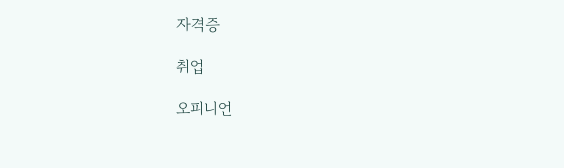자격증

취업

오피니언